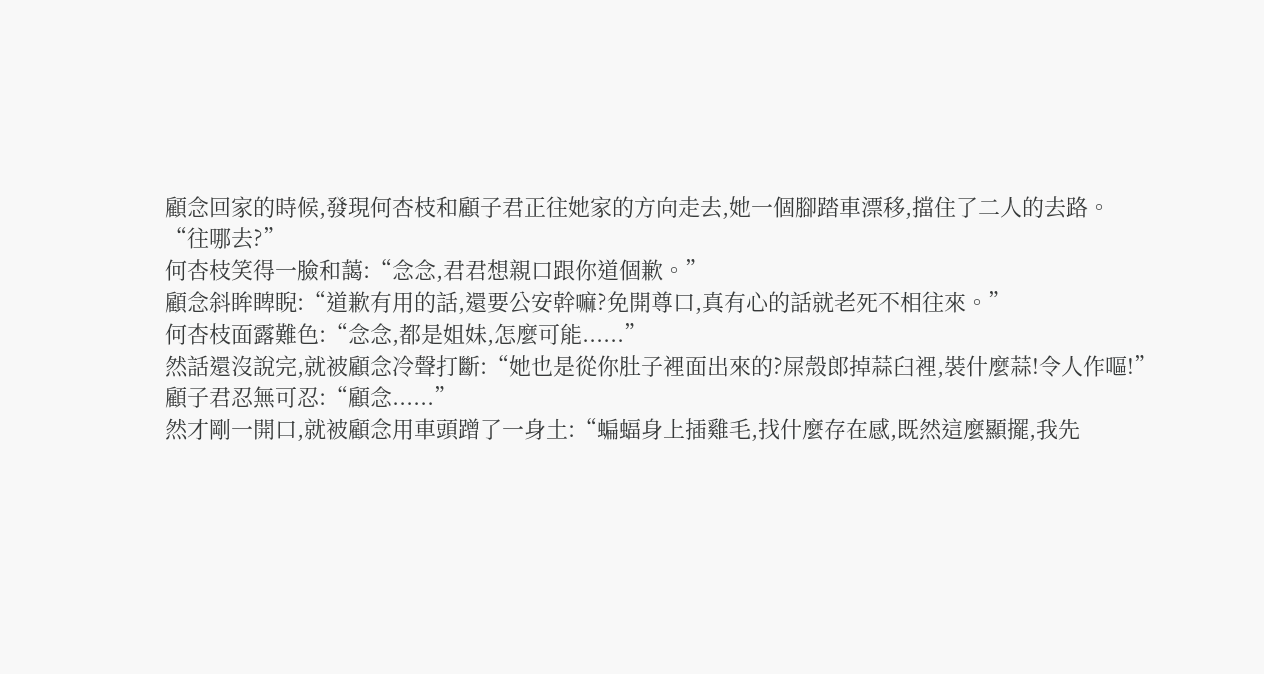顧念回家的時候,發現何杏枝和顧子君正往她家的方向走去,她一個腳踏車漂移,擋住了二人的去路。
“往哪去?”
何杏枝笑得一臉和藹:“念念,君君想親口跟你道個歉。”
顧念斜眸睥睨:“道歉有用的話,還要公安幹嘛?免開尊口,真有心的話就老死不相往來。”
何杏枝面露難色:“念念,都是姐妹,怎麼可能......”
然話還沒說完,就被顧念冷聲打斷:“她也是從你肚子裡面出來的?屎殼郎掉蒜臼裡,裝什麼蒜!令人作嘔!”
顧子君忍無可忍:“顧念......”
然才剛一開口,就被顧念用車頭蹭了一身土:“蝙蝠身上插雞毛,找什麼存在感,既然這麼顯擺,我先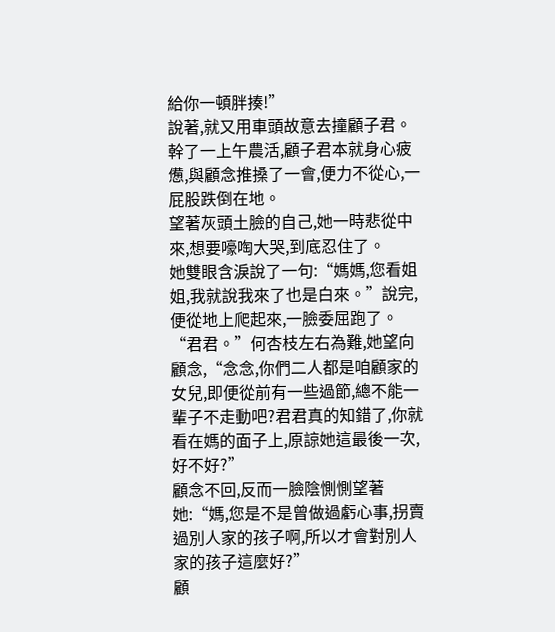給你一頓胖揍!”
說著,就又用車頭故意去撞顧子君。
幹了一上午農活,顧子君本就身心疲憊,與顧念推搡了一會,便力不從心,一屁股跌倒在地。
望著灰頭土臉的自己,她一時悲從中來,想要嚎啕大哭,到底忍住了。
她雙眼含淚說了一句:“媽媽,您看姐姐,我就說我來了也是白來。”說完,便從地上爬起來,一臉委屈跑了。
“君君。”何杏枝左右為難,她望向顧念,“念念,你們二人都是咱顧家的女兒,即便從前有一些過節,總不能一輩子不走動吧?君君真的知錯了,你就看在媽的面子上,原諒她這最後一次,好不好?”
顧念不回,反而一臉陰惻惻望著她:“媽,您是不是曾做過虧心事,拐賣過別人家的孩子啊,所以才會對別人家的孩子這麼好?”
顧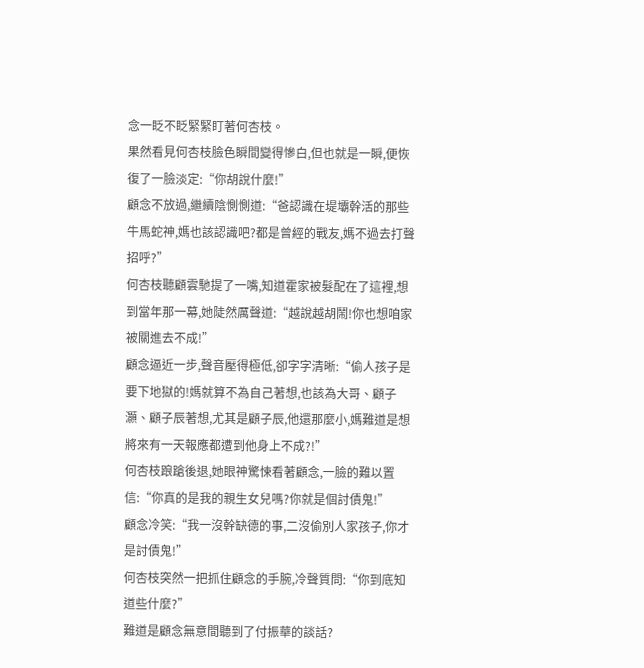念一眨不眨緊緊盯著何杏枝。
果然看見何杏枝臉色瞬間變得慘白,但也就是一瞬,便恢復了一臉淡定:“你胡說什麼!”
顧念不放過,繼續陰惻惻道:“爸認識在堤壩幹活的那些牛馬蛇神,媽也該認識吧?都是曾經的戰友,媽不過去打聲招呼?”
何杏枝聽顧雲馳提了一嘴,知道霍家被髮配在了這裡,想到當年那一幕,她陡然厲聲道:“越說越胡鬧!你也想咱家被關進去不成!”
顧念逼近一步,聲音壓得極低,卻字字清晰:“偷人孩子是要下地獄的!媽就算不為自己著想,也該為大哥、顧子灝、顧子辰著想,尤其是顧子辰,他還那麼小,媽難道是想將來有一天報應都遭到他身上不成?!”
何杏枝踉蹌後退,她眼神驚悚看著顧念,一臉的難以置信:“你真的是我的親生女兒嗎?你就是個討債鬼!”
顧念冷笑:“我一沒幹缺德的事,二沒偷別人家孩子,你才是討債鬼!”
何杏枝突然一把抓住顧念的手腕,冷聲質問:“你到底知道些什麼?”
難道是顧念無意間聽到了付振華的談話?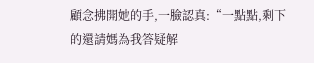顧念拂開她的手,一臉認真:“一點點,剩下的還請媽為我答疑解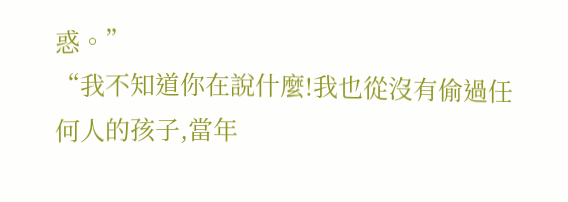惑。”
“我不知道你在說什麼!我也從沒有偷過任何人的孩子,當年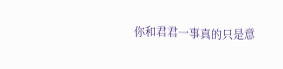你和君君一事真的只是意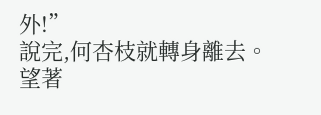外!”
說完,何杏枝就轉身離去。
望著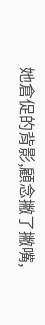她倉促的背影,顧念撇了撇嘴,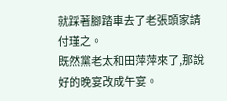就踩著腳踏車去了老張頭家請付瑾之。
既然黨老太和田萍萍來了,那說好的晚宴改成午宴。